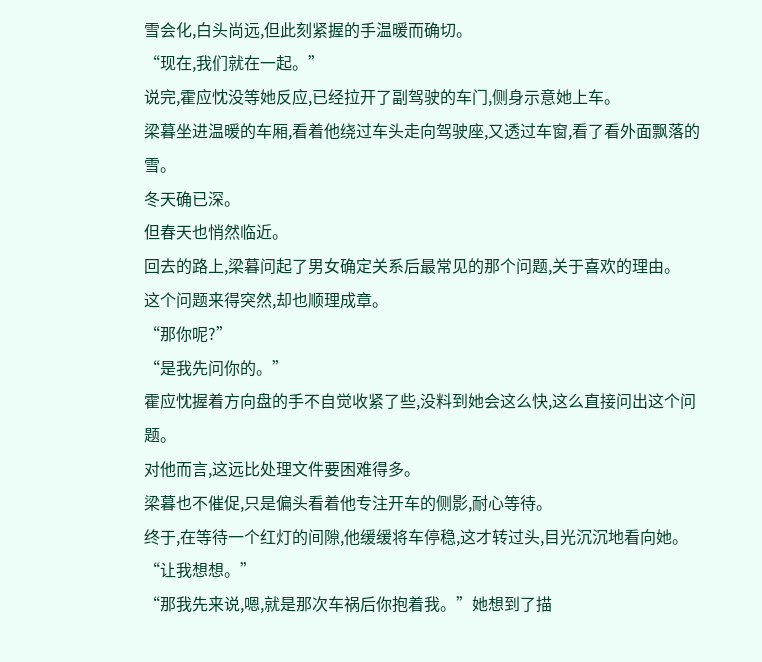雪会化,白头尚远,但此刻紧握的手温暖而确切。
“现在,我们就在一起。”
说完,霍应忱没等她反应,已经拉开了副驾驶的车门,侧身示意她上车。
梁暮坐进温暖的车厢,看着他绕过车头走向驾驶座,又透过车窗,看了看外面飘落的雪。
冬天确已深。
但春天也悄然临近。
回去的路上,梁暮问起了男女确定关系后最常见的那个问题,关于喜欢的理由。
这个问题来得突然,却也顺理成章。
“那你呢?”
“是我先问你的。”
霍应忱握着方向盘的手不自觉收紧了些,没料到她会这么快,这么直接问出这个问题。
对他而言,这远比处理文件要困难得多。
梁暮也不催促,只是偏头看着他专注开车的侧影,耐心等待。
终于,在等待一个红灯的间隙,他缓缓将车停稳,这才转过头,目光沉沉地看向她。
“让我想想。”
“那我先来说,嗯,就是那次车祸后你抱着我。”她想到了描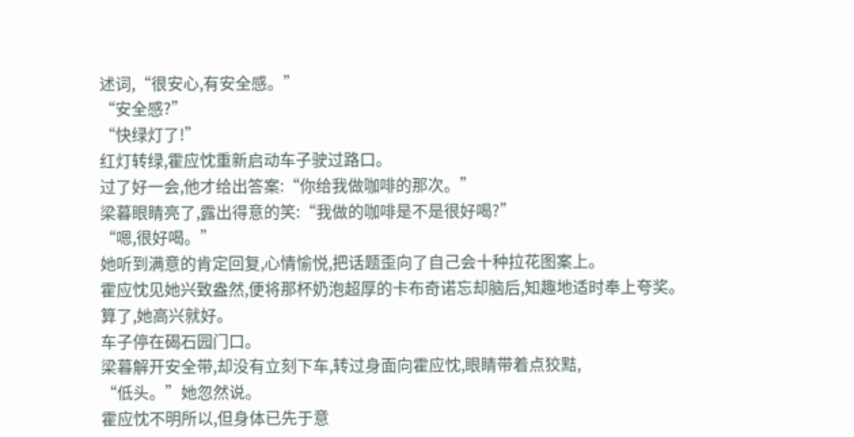述词,“很安心,有安全感。”
“安全感?”
“快绿灯了!”
红灯转绿,霍应忱重新启动车子驶过路口。
过了好一会,他才给出答案:“你给我做咖啡的那次。”
梁暮眼睛亮了,露出得意的笑:“我做的咖啡是不是很好喝?”
“嗯,很好喝。”
她听到满意的肯定回复,心情愉悦,把话题歪向了自己会十种拉花图案上。
霍应忱见她兴致盎然,便将那杯奶泡超厚的卡布奇诺忘却脑后,知趣地适时奉上夸奖。
算了,她高兴就好。
车子停在碣石园门口。
梁暮解开安全带,却没有立刻下车,转过身面向霍应忱,眼睛带着点狡黠,
“低头。”她忽然说。
霍应忱不明所以,但身体已先于意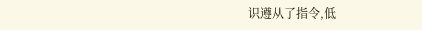识遵从了指令,低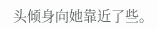头倾身向她靠近了些。